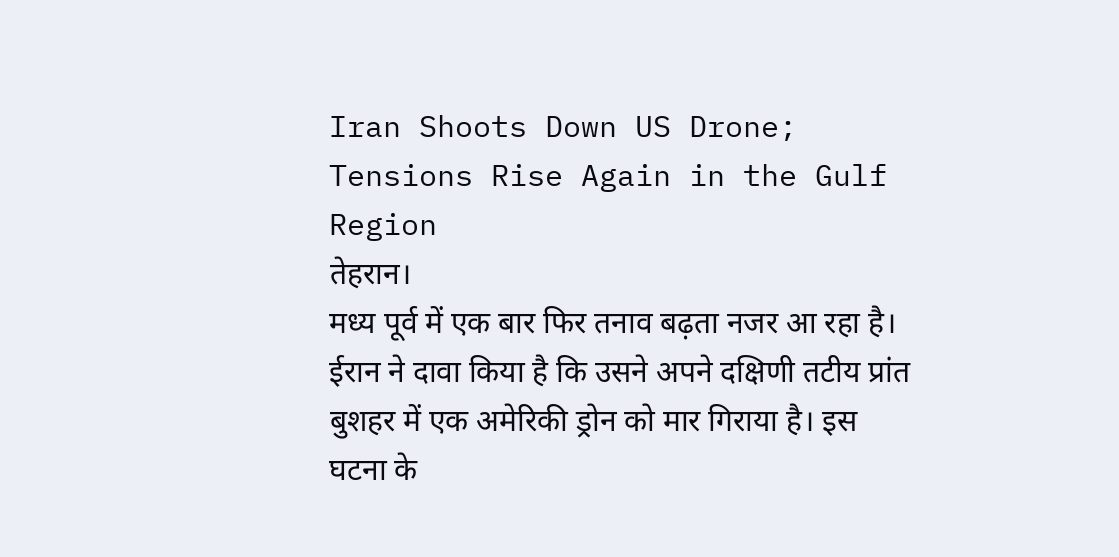Iran Shoots Down US Drone; Tensions Rise Again in the Gulf Region
तेहरान।
मध्य पूर्व में एक बार फिर तनाव बढ़ता नजर आ रहा है। ईरान ने दावा किया है कि उसने अपने दक्षिणी तटीय प्रांत बुशहर में एक अमेरिकी ड्रोन को मार गिराया है। इस घटना के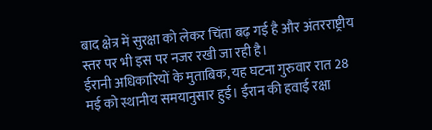बाद क्षेत्र में सुरक्षा को लेकर चिंता बढ़ गई है और अंतरराष्ट्रीय स्तर पर भी इस पर नजर रखी जा रही है।
ईरानी अधिकारियों के मुताबिक, यह घटना गुरुवार रात 28 मई को स्थानीय समयानुसार हुई। ईरान की हवाई रक्षा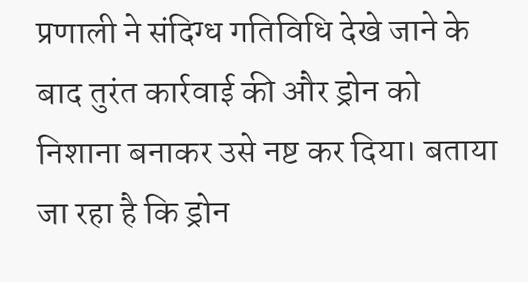प्रणाली ने संदिग्ध गतिविधि देखे जाने के बाद तुरंत कार्रवाई की और ड्रोन को निशाना बनाकर उसे नष्ट कर दिया। बताया जा रहा है कि ड्रोन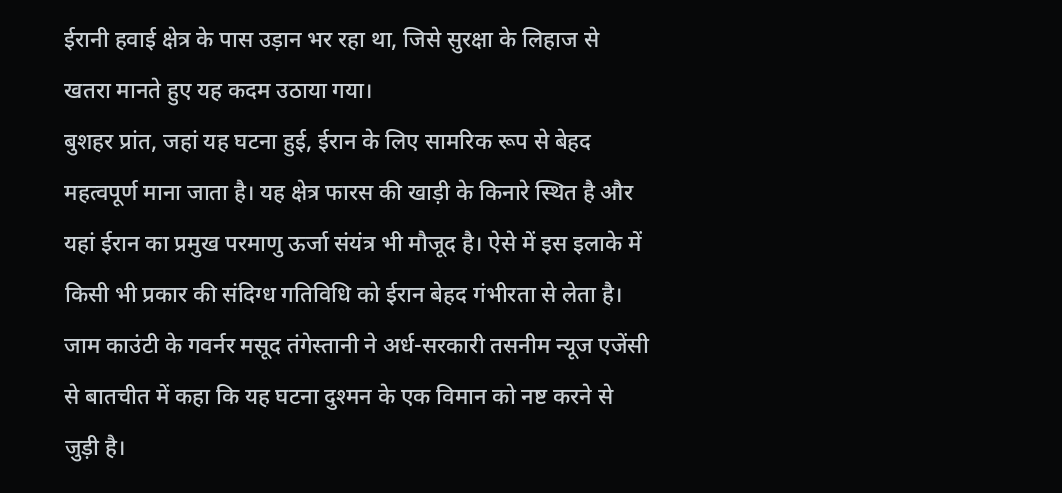ईरानी हवाई क्षेत्र के पास उड़ान भर रहा था, जिसे सुरक्षा के लिहाज से खतरा मानते हुए यह कदम उठाया गया।
बुशहर प्रांत, जहां यह घटना हुई, ईरान के लिए सामरिक रूप से बेहद महत्वपूर्ण माना जाता है। यह क्षेत्र फारस की खाड़ी के किनारे स्थित है और यहां ईरान का प्रमुख परमाणु ऊर्जा संयंत्र भी मौजूद है। ऐसे में इस इलाके में किसी भी प्रकार की संदिग्ध गतिविधि को ईरान बेहद गंभीरता से लेता है।
जाम काउंटी के गवर्नर मसूद तंगेस्तानी ने अर्ध-सरकारी तसनीम न्यूज एजेंसी से बातचीत में कहा कि यह घटना दुश्मन के एक विमान को नष्ट करने से जुड़ी है।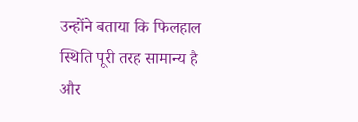उन्होंने बताया कि फिलहाल स्थिति पूरी तरह सामान्य है और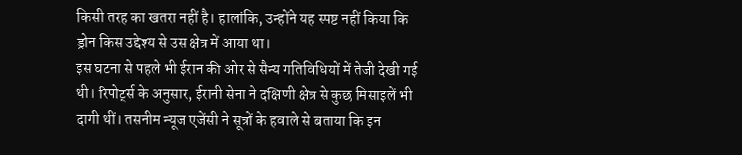किसी तरह का खतरा नहीं है। हालांकि, उन्होंने यह स्पष्ट नहीं किया कि ड्रोन किस उद्देश्य से उस क्षेत्र में आया था।
इस घटना से पहले भी ईरान की ओर से सैन्य गतिविधियों में तेजी देखी गई थी। रिपोर्ट्स के अनुसार, ईरानी सेना ने दक्षिणी क्षेत्र से कुछ मिसाइलें भी दागी थीं। तसनीम न्यूज एजेंसी ने सूत्रों के हवाले से बताया कि इन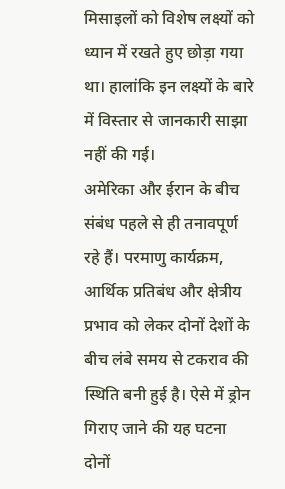मिसाइलों को विशेष लक्ष्यों को ध्यान में रखते हुए छोड़ा गया था। हालांकि इन लक्ष्यों के बारे में विस्तार से जानकारी साझा नहीं की गई।
अमेरिका और ईरान के बीच संबंध पहले से ही तनावपूर्ण रहे हैं। परमाणु कार्यक्रम, आर्थिक प्रतिबंध और क्षेत्रीय प्रभाव को लेकर दोनों देशों के बीच लंबे समय से टकराव की स्थिति बनी हुई है। ऐसे में ड्रोन गिराए जाने की यह घटना दोनों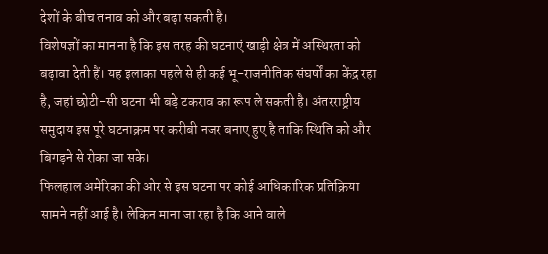देशों के बीच तनाव को और बढ़ा सकती है।
विशेषज्ञों का मानना है कि इस तरह की घटनाएं खाड़ी क्षेत्र में अस्थिरता को बढ़ावा देती हैं। यह इलाका पहले से ही कई भू-राजनीतिक संघर्षों का केंद्र रहा है, जहां छोटी-सी घटना भी बड़े टकराव का रूप ले सकती है। अंतरराष्ट्रीय समुदाय इस पूरे घटनाक्रम पर करीबी नजर बनाए हुए है ताकि स्थिति को और बिगड़ने से रोका जा सके।
फिलहाल अमेरिका की ओर से इस घटना पर कोई आधिकारिक प्रतिक्रिया सामने नहीं आई है। लेकिन माना जा रहा है कि आने वाले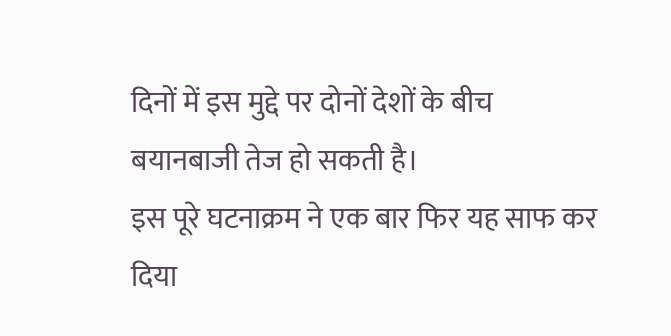दिनों में इस मुद्दे पर दोनों देशों के बीच बयानबाजी तेज हो सकती है।
इस पूरे घटनाक्रम ने एक बार फिर यह साफ कर दिया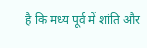है कि मध्य पूर्व में शांति और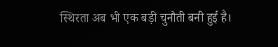स्थिरता अब भी एक बड़ी चुनौती बनी हुई है।